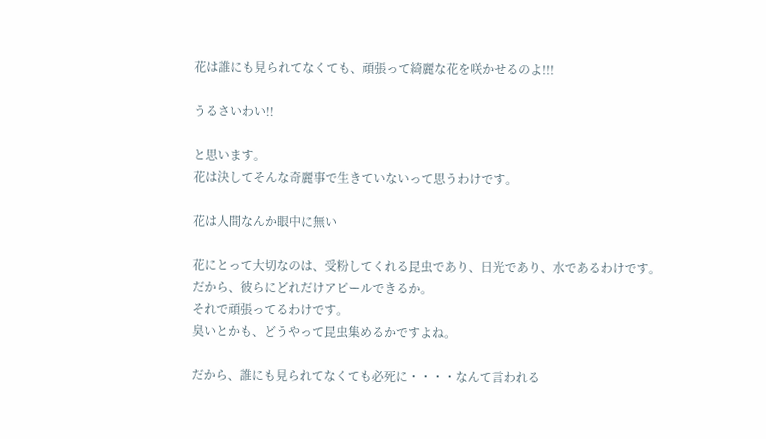花は誰にも見られてなくても、頑張って綺麗な花を咲かせるのよ!!!

うるさいわい!!

と思います。
花は決してそんな奇麗事で生きていないって思うわけです。

花は人間なんか眼中に無い

花にとって大切なのは、受粉してくれる昆虫であり、日光であり、水であるわけです。
だから、彼らにどれだけアピールできるか。
それで頑張ってるわけです。
臭いとかも、どうやって昆虫集めるかですよね。

だから、誰にも見られてなくても必死に・・・・なんて言われる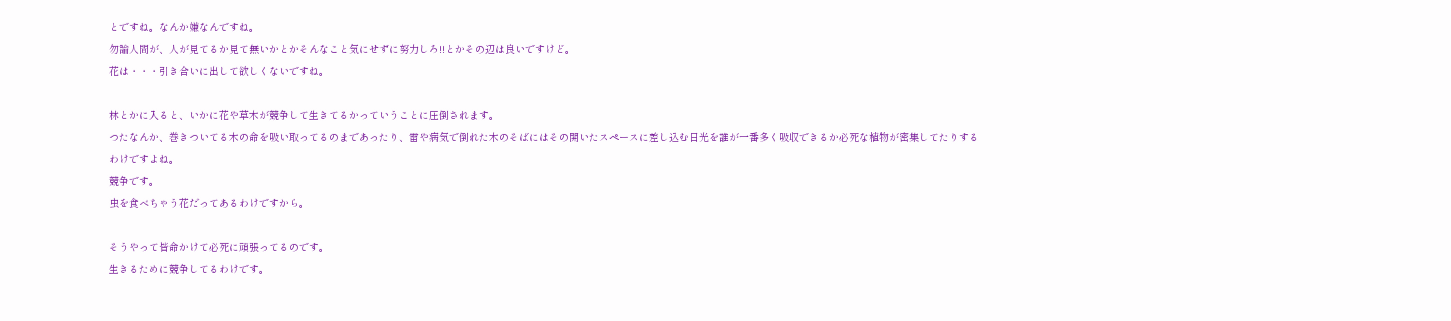とですね。なんか嫌なんですね。
勿論人間が、人が見てるか見て無いかとかそんなこと気にせずに努力しろ!!とかその辺は良いですけど。
花は・・・引き合いに出して欲しくないですね。

林とかに入ると、いかに花や草木が競争して生きてるかっていうことに圧倒されます。
つたなんか、巻きついてる木の命を吸い取ってるのまであったり、雷や病気で倒れた木のそばにはその開いたスペースに差し込む日光を誰が一番多く吸収できるか必死な植物が密集してたりするわけですよね。
競争です。
虫を食べちゃう花だってあるわけですから。

そうやって皆命かけて必死に頑張ってるのです。
生きるために競争してるわけです。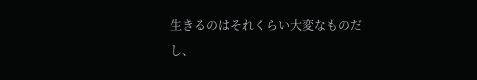生きるのはそれくらい大変なものだし、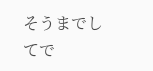そうまでしてで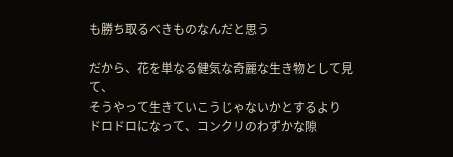も勝ち取るべきものなんだと思う

だから、花を単なる健気な奇麗な生き物として見て、
そうやって生きていこうじゃないかとするより
ドロドロになって、コンクリのわずかな隙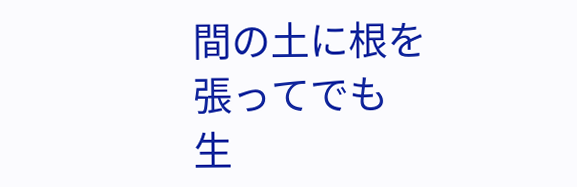間の土に根を張ってでも
生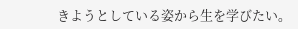きようとしている姿から生を学びたい。